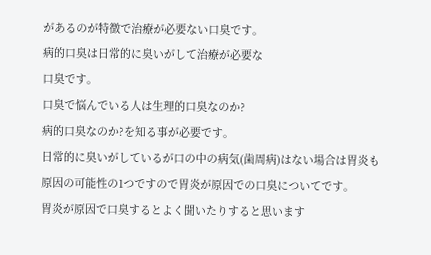があるのが特徴で治療が必要ない口臭です。
病的口臭は日常的に臭いがして治療が必要な
口臭です。
口臭で悩んでいる人は生理的口臭なのか?
病的口臭なのか?を知る事が必要です。
日常的に臭いがしているが口の中の病気(歯周病)はない場合は胃炎も原因の可能性の1つですので胃炎が原因での口臭についてです。
胃炎が原因で口臭するとよく聞いたりすると思います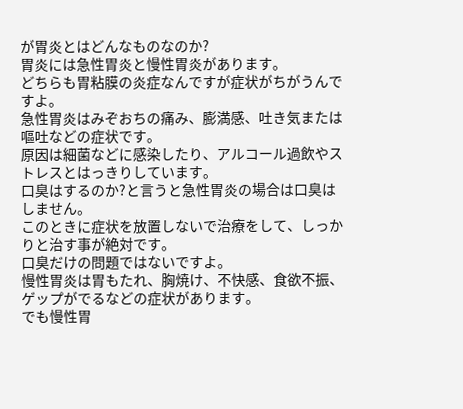が胃炎とはどんなものなのか?
胃炎には急性胃炎と慢性胃炎があります。
どちらも胃粘膜の炎症なんですが症状がちがうんですよ。
急性胃炎はみぞおちの痛み、膨満感、吐き気または嘔吐などの症状です。
原因は細菌などに感染したり、アルコール過飲やストレスとはっきりしています。
口臭はするのか?と言うと急性胃炎の場合は口臭はしません。
このときに症状を放置しないで治療をして、しっかりと治す事が絶対です。
口臭だけの問題ではないですよ。
慢性胃炎は胃もたれ、胸焼け、不快感、食欲不振、ゲップがでるなどの症状があります。
でも慢性胃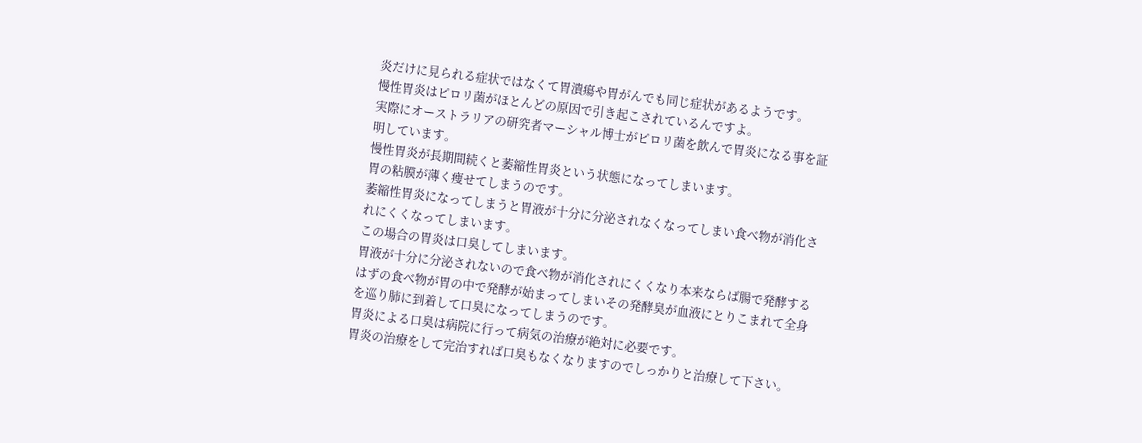炎だけに見られる症状ではなくて胃潰瘍や胃がんでも同じ症状があるようです。
慢性胃炎はピロリ菌がほとんどの原因で引き起こされているんですよ。
実際にオーストラリアの研究者マーシャル博士がピロリ菌を飲んで胃炎になる事を証明しています。
慢性胃炎が長期間続くと萎縮性胃炎という状態になってしまいます。
胃の粘膜が薄く痩せてしまうのです。
萎縮性胃炎になってしまうと胃液が十分に分泌されなくなってしまい食べ物が消化されにくくなってしまいます。
この場合の胃炎は口臭してしまいます。
胃液が十分に分泌されないので食べ物が消化されにくくなり本来ならば腸で発酵するはずの食べ物が胃の中で発酵が始まってしまいその発酵臭が血液にとりこまれて全身を巡り肺に到着して口臭になってしまうのです。
胃炎による口臭は病院に行って病気の治療が絶対に必要です。
胃炎の治療をして完治すれば口臭もなくなりますのでしっかりと治療して下さい。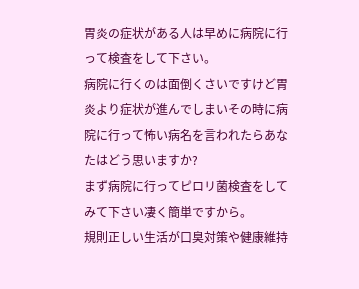胃炎の症状がある人は早めに病院に行って検査をして下さい。
病院に行くのは面倒くさいですけど胃炎より症状が進んでしまいその時に病院に行って怖い病名を言われたらあなたはどう思いますか?
まず病院に行ってピロリ菌検査をしてみて下さい凄く簡単ですから。
規則正しい生活が口臭対策や健康維持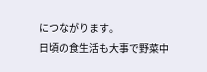につながります。
日頃の食生活も大事で野菜中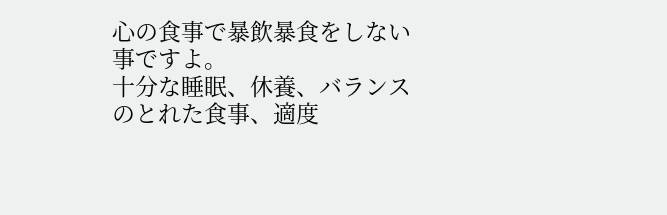心の食事で暴飲暴食をしない事ですよ。
十分な睡眠、休養、バランスのとれた食事、適度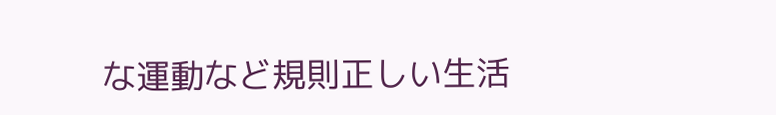な運動など規則正しい生活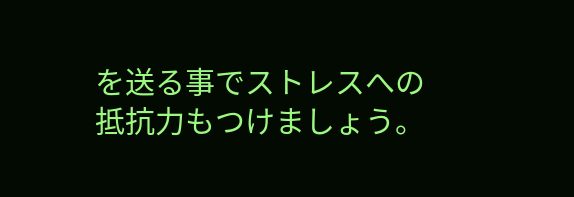を送る事でストレスへの抵抗力もつけましょう。